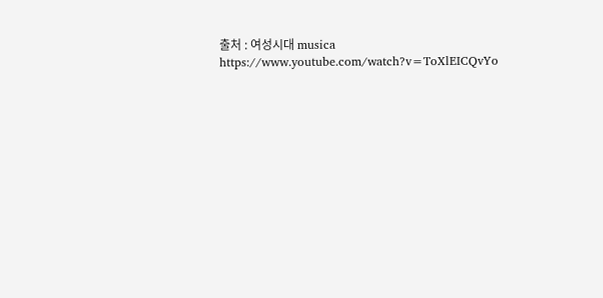출처 : 여성시대 musica
https://www.youtube.com/watch?v=ToXlEICQvYo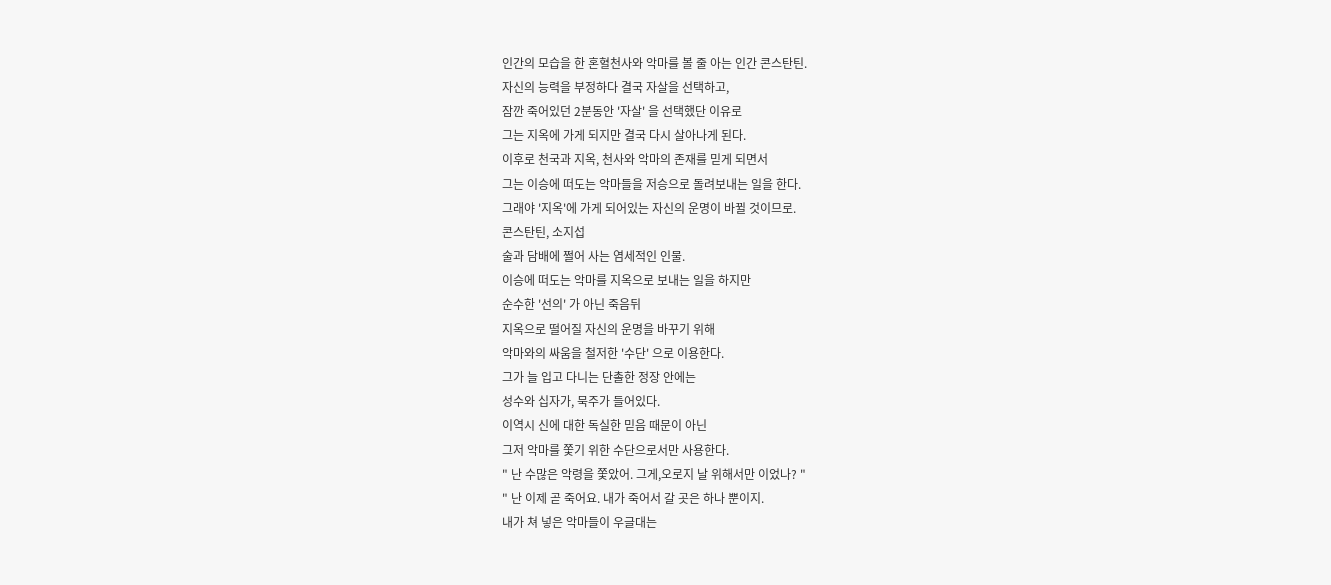인간의 모습을 한 혼혈천사와 악마를 볼 줄 아는 인간 콘스탄틴.
자신의 능력을 부정하다 결국 자살을 선택하고,
잠깐 죽어있던 2분동안 '자살' 을 선택했단 이유로
그는 지옥에 가게 되지만 결국 다시 살아나게 된다.
이후로 천국과 지옥, 천사와 악마의 존재를 믿게 되면서
그는 이승에 떠도는 악마들을 저승으로 돌려보내는 일을 한다.
그래야 '지옥'에 가게 되어있는 자신의 운명이 바뀔 것이므로.
콘스탄틴, 소지섭
술과 담배에 쩔어 사는 염세적인 인물.
이승에 떠도는 악마를 지옥으로 보내는 일을 하지만
순수한 '선의' 가 아닌 죽음뒤
지옥으로 떨어질 자신의 운명을 바꾸기 위해
악마와의 싸움을 철저한 '수단' 으로 이용한다.
그가 늘 입고 다니는 단촐한 정장 안에는
성수와 십자가, 묵주가 들어있다.
이역시 신에 대한 독실한 믿음 때문이 아닌
그저 악마를 쫓기 위한 수단으로서만 사용한다.
" 난 수많은 악령을 쫓았어. 그게,오로지 날 위해서만 이었나? "
" 난 이제 곧 죽어요. 내가 죽어서 갈 곳은 하나 뿐이지.
내가 쳐 넣은 악마들이 우글대는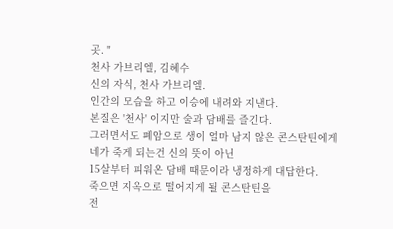곳. "
천사 가브리엘, 김혜수
신의 자식, 천사 가브리엘.
인간의 모습을 하고 이승에 내려와 지낸다.
본질은 '천사' 이지만 술과 담배를 즐긴다.
그러면서도 폐암으로 생이 얼마 남지 않은 콘스탄틴에게
네가 죽게 되는건 신의 뜻이 아닌
15살부터 피워온 담배 때문이라 냉정하게 대답한다.
죽으면 지옥으로 떨어지게 될 콘스탄틴을
전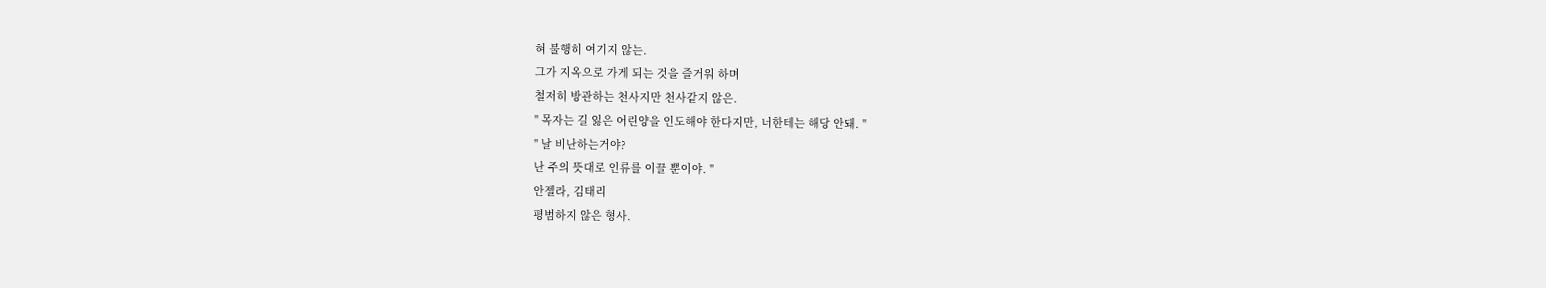혀 불행히 여기지 않는.
그가 지옥으로 가게 되는 것을 즐거워 하며
철저히 방관하는 천사지만 천사같지 않은.
" 목자는 길 잃은 어린양을 인도해야 한다지만, 너한테는 해당 안돼. "
" 날 비난하는거야?
난 주의 뜻대로 인류를 이끌 뿐이야. "
안젤라, 김태리
평범하지 않은 형사.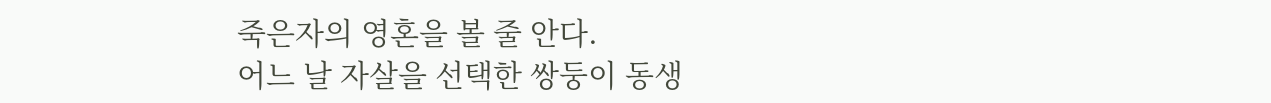죽은자의 영혼을 볼 줄 안다.
어느 날 자살을 선택한 쌍둥이 동생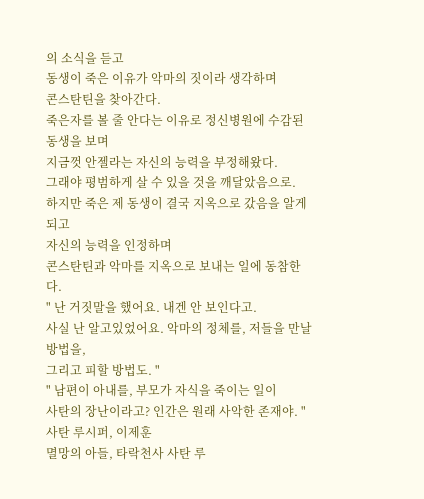의 소식을 듣고
동생이 죽은 이유가 악마의 짓이라 생각하며
콘스탄틴을 찾아간다.
죽은자를 볼 줄 안다는 이유로 정신병원에 수감된 동생을 보며
지금껏 안젤라는 자신의 능력을 부정해왔다.
그래야 평범하게 살 수 있을 것을 깨달았음으로.
하지만 죽은 제 동생이 결국 지옥으로 갔음을 알게 되고
자신의 능력을 인정하며
콘스탄틴과 악마를 지옥으로 보내는 일에 동참한다.
" 난 거짓말을 했어요. 내겐 안 보인다고.
사실 난 알고있었어요. 악마의 정체를, 저들을 만날 방법을,
그리고 피할 방법도. "
" 남편이 아내를, 부모가 자식을 죽이는 일이
사탄의 장난이라고? 인간은 원래 사악한 존재야. "
사탄 루시퍼, 이제훈
멸망의 아들, 타락천사 사탄 루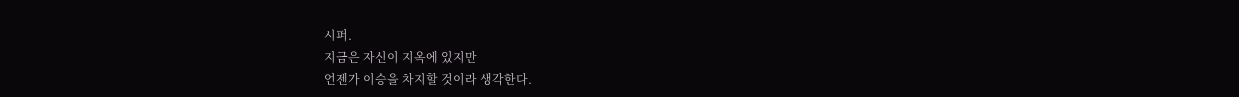시퍼.
지금은 자신이 지옥에 있지만
언젠가 이승을 차지할 것이라 생각한다.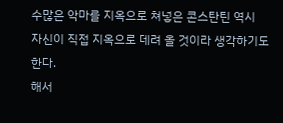수많은 악마를 지옥으로 쳐넣은 콘스탄틴 역시
자신이 직접 지옥으로 데려 올 것이라 생각하기도 한다.
해서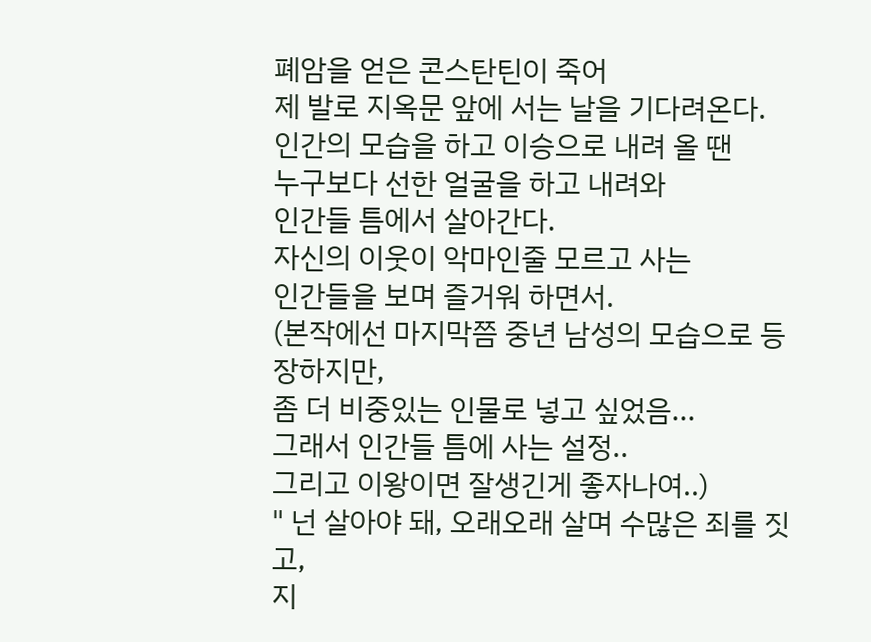폐암을 얻은 콘스탄틴이 죽어
제 발로 지옥문 앞에 서는 날을 기다려온다.
인간의 모습을 하고 이승으로 내려 올 땐
누구보다 선한 얼굴을 하고 내려와
인간들 틈에서 살아간다.
자신의 이웃이 악마인줄 모르고 사는
인간들을 보며 즐거워 하면서.
(본작에선 마지막쯤 중년 남성의 모습으로 등장하지만,
좀 더 비중있는 인물로 넣고 싶었음...
그래서 인간들 틈에 사는 설정..
그리고 이왕이면 잘생긴게 좋자나여..)
" 넌 살아야 돼, 오래오래 살며 수많은 죄를 짓고,
지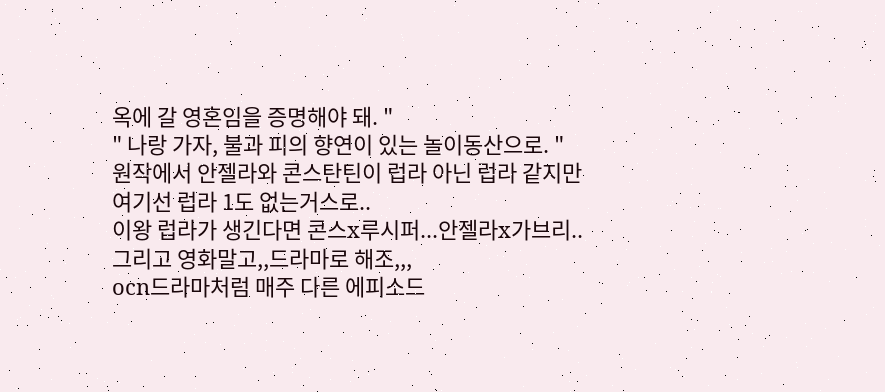옥에 갈 영혼임을 증명해야 돼. "
" 나랑 가자, 불과 피의 향연이 있는 놀이동산으로. "
원작에서 안젤라와 콘스탄틴이 럽라 아닌 럽라 같지만
여기선 럽라 1도 없는거스로..
이왕 럽라가 생긴다면 콘스x루시퍼...안젤라x가브리..
그리고 영화말고,,드라마로 해조,,,
ocn드라마처럼 매주 다른 에피소드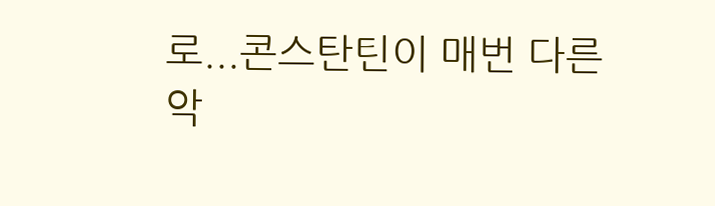로...콘스탄틴이 매번 다른
악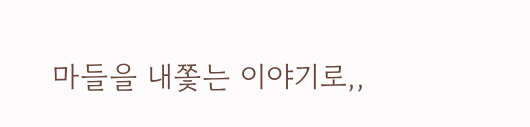마들을 내쫓는 이야기로,,